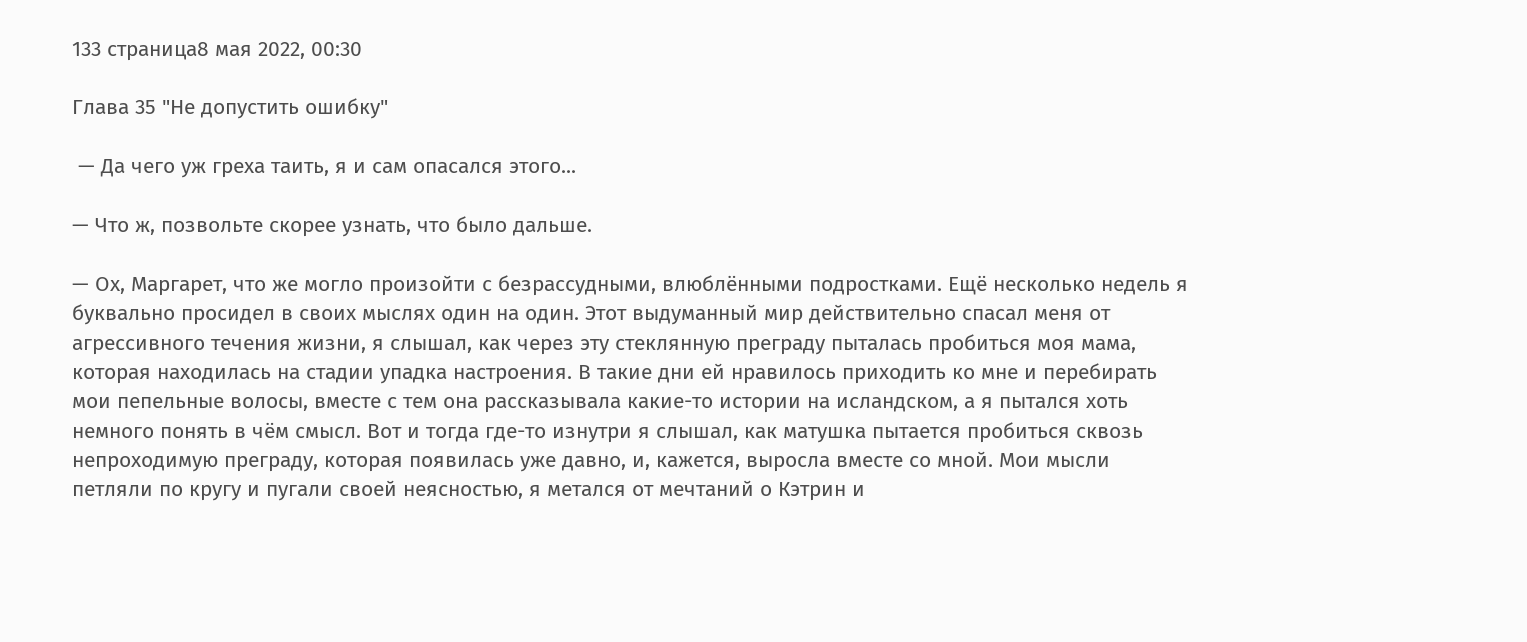133 страница8 мая 2022, 00:30

Глава 35 "Не допустить ошибку"

 — Да чего уж греха таить, я и сам опасался этого...

— Что ж, позвольте скорее узнать, что было дальше.

— Ох, Маргарет, что же могло произойти с безрассудными, влюблёнными подростками. Ещё несколько недель я буквально просидел в своих мыслях один на один. Этот выдуманный мир действительно спасал меня от агрессивного течения жизни, я слышал, как через эту стеклянную преграду пыталась пробиться моя мама, которая находилась на стадии упадка настроения. В такие дни ей нравилось приходить ко мне и перебирать мои пепельные волосы, вместе с тем она рассказывала какие-то истории на исландском, а я пытался хоть немного понять в чём смысл. Вот и тогда где-то изнутри я слышал, как матушка пытается пробиться сквозь непроходимую преграду, которая появилась уже давно, и, кажется, выросла вместе со мной. Мои мысли петляли по кругу и пугали своей неясностью, я метался от мечтаний о Кэтрин и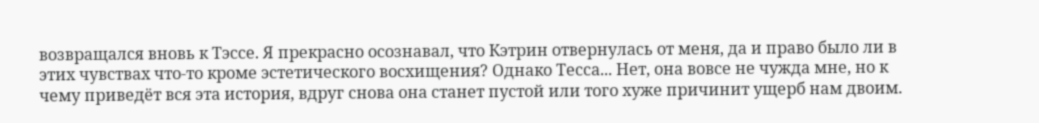возвращался вновь к Тэссе. Я прекрасно осознавал, что Кэтрин отвернулась от меня, да и право было ли в этих чувствах что-то кроме эстетического восхищения? Однако Тесса... Нет, она вовсе не чужда мне, но к чему приведёт вся эта история, вдруг снова она станет пустой или того хуже причинит ущерб нам двоим.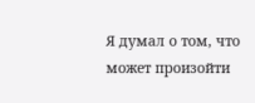Я думал о том, что может произойти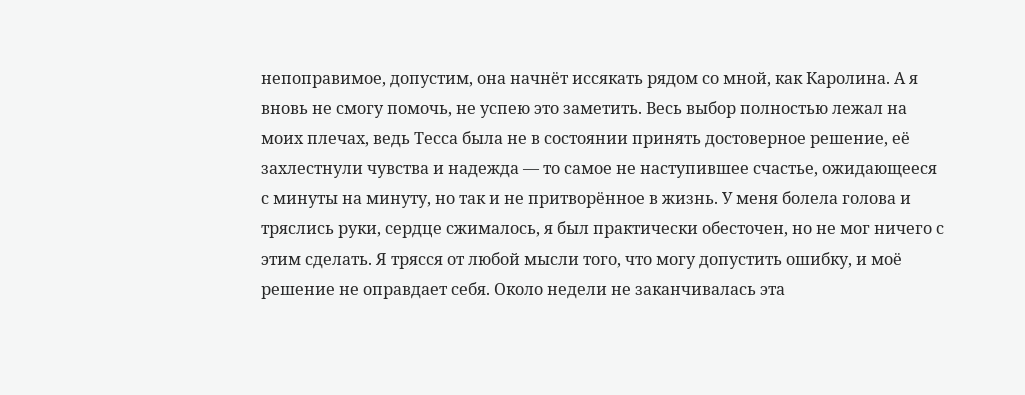непоправимое, допустим, она начнёт иссякать рядом со мной, как Каролина. А я вновь не смогу помочь, не успею это заметить. Весь выбор полностью лежал на моих плечах, ведь Тесса была не в состоянии принять достоверное решение, её захлестнули чувства и надежда — то самое не наступившее счастье, ожидающееся с минуты на минуту, но так и не притворённое в жизнь. У меня болела голова и тряслись руки, сердце сжималось, я был практически обесточен, но не мог ничего с этим сделать. Я трясся от любой мысли того, что могу допустить ошибку, и моё решение не оправдает себя. Около недели не заканчивалась эта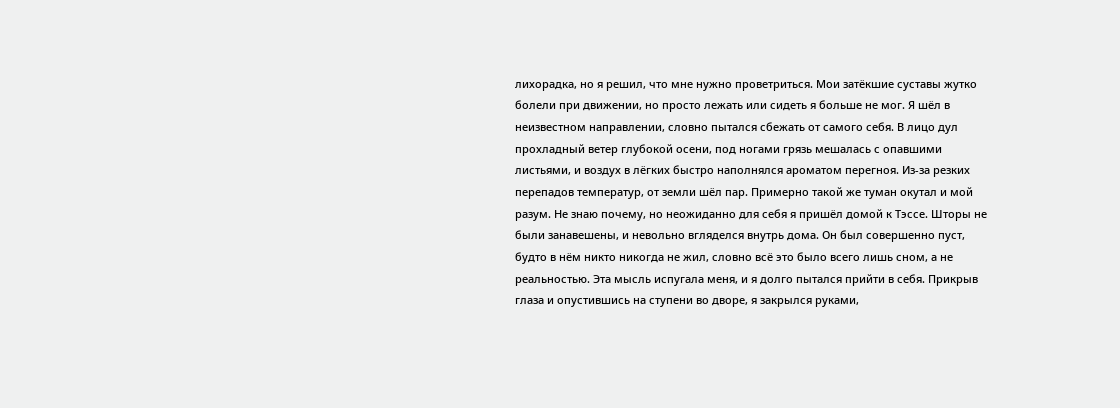лихорадка, но я решил, что мне нужно проветриться. Мои затёкшие суставы жутко болели при движении, но просто лежать или сидеть я больше не мог. Я шёл в неизвестном направлении, словно пытался сбежать от самого себя. В лицо дул прохладный ветер глубокой осени, под ногами грязь мешалась с опавшими листьями, и воздух в лёгких быстро наполнялся ароматом перегноя. Из-за резких перепадов температур, от земли шёл пар. Примерно такой же туман окутал и мой разум. Не знаю почему, но неожиданно для себя я пришёл домой к Тэссе. Шторы не были занавешены, и невольно вгляделся внутрь дома. Он был совершенно пуст, будто в нём никто никогда не жил, словно всё это было всего лишь сном, а не реальностью. Эта мысль испугала меня, и я долго пытался прийти в себя. Прикрыв глаза и опустившись на ступени во дворе, я закрылся руками,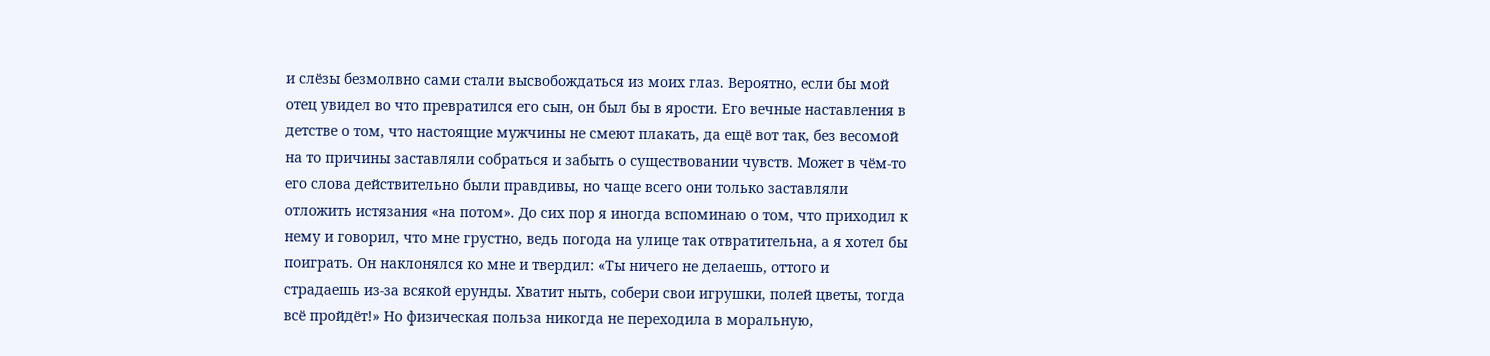и слёзы безмолвно сами стали высвобождаться из моих глаз. Вероятно, если бы мой отец увидел во что превратился его сын, он был бы в ярости. Его вечные наставления в детстве о том, что настоящие мужчины не смеют плакать, да ещё вот так, без весомой на то причины заставляли собраться и забыть о существовании чувств. Может в чём-то его слова действительно были правдивы, но чаще всего они только заставляли отложить истязания «на потом». До сих пор я иногда вспоминаю о том, что приходил к нему и говорил, что мне грустно, ведь погода на улице так отвратительна, а я хотел бы поиграть. Он наклонялся ко мне и твердил: «Ты ничего не делаешь, оттого и страдаешь из-за всякой ерунды. Хватит ныть, собери свои игрушки, полей цветы, тогда всё пройдёт!» Но физическая польза никогда не переходила в моральную,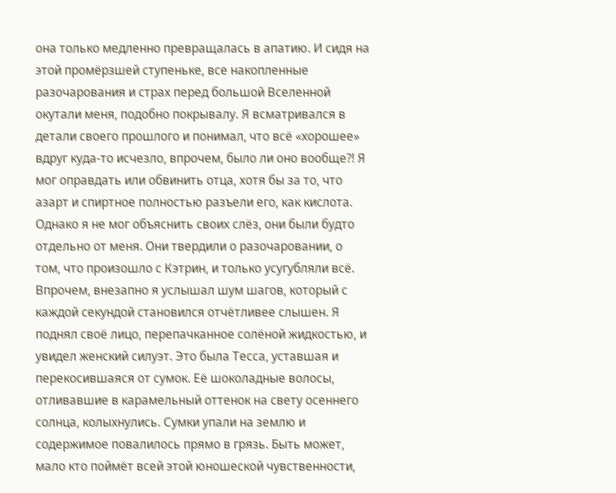она только медленно превращалась в апатию. И сидя на этой промёрзшей ступеньке, все накопленные разочарования и страх перед большой Вселенной окутали меня, подобно покрывалу. Я всматривался в детали своего прошлого и понимал, что всё «хорошее» вдруг куда-то исчезло, впрочем, было ли оно вообще?! Я мог оправдать или обвинить отца, хотя бы за то, что азарт и спиртное полностью разъели его, как кислота. Однако я не мог объяснить своих слёз, они были будто отдельно от меня. Они твердили о разочаровании, о том, что произошло с Кэтрин, и только усугубляли всё. Впрочем, внезапно я услышал шум шагов, который с каждой секундой становился отчётливее слышен. Я поднял своё лицо, перепачканное солёной жидкостью, и увидел женский силуэт. Это была Тесса, уставшая и перекосившаяся от сумок. Её шоколадные волосы, отливавшие в карамельный оттенок на свету осеннего солнца, колыхнулись. Сумки упали на землю и содержимое повалилось прямо в грязь. Быть может, мало кто поймёт всей этой юношеской чувственности,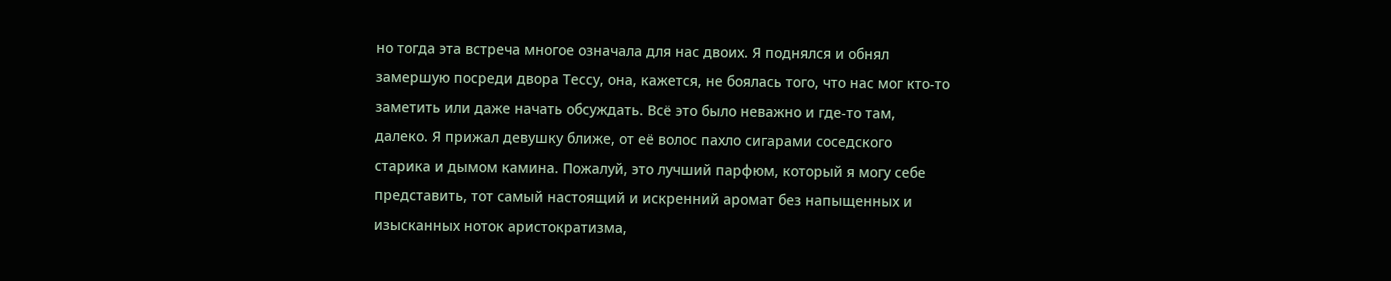но тогда эта встреча многое означала для нас двоих. Я поднялся и обнял замершую посреди двора Тессу, она, кажется, не боялась того, что нас мог кто-то заметить или даже начать обсуждать. Всё это было неважно и где-то там, далеко. Я прижал девушку ближе, от её волос пахло сигарами соседского старика и дымом камина. Пожалуй, это лучший парфюм, который я могу себе представить, тот самый настоящий и искренний аромат без напыщенных и изысканных ноток аристократизма,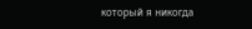который я никогда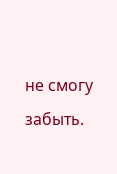не смогу забыть.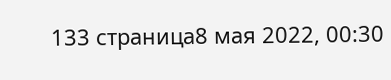133 страница8 мая 2022, 00:30